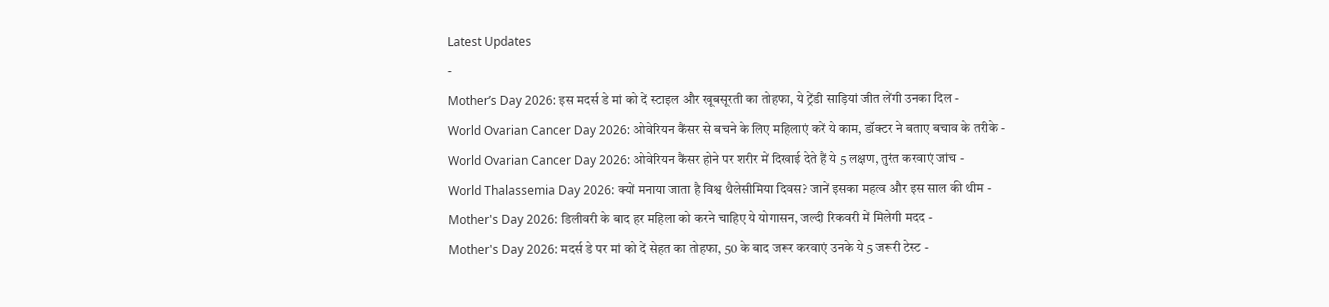Latest Updates
-
Mother’s Day 2026: इस मदर्स डे मां को दें स्टाइल और खूबसूरती का तोहफा, ये ट्रेंडी साड़ियां जीत लेंगी उनका दिल -
World Ovarian Cancer Day 2026: ओवेरियन कैंसर से बचने के लिए महिलाएं करें ये काम, डॉक्टर ने बताए बचाव के तरीके -
World Ovarian Cancer Day 2026: ओवेरियन कैंसर होने पर शरीर में दिखाई देते हैं ये 5 लक्षण, तुरंत करवाएं जांच -
World Thalassemia Day 2026: क्यों मनाया जाता है विश्व थैलेसीमिया दिवस? जानें इसका महत्व और इस साल की थीम -
Mother's Day 2026: डिलीवरी के बाद हर महिला को करने चाहिए ये योगासन, जल्दी रिकवरी में मिलेगी मदद -
Mother's Day 2026: मदर्स डे पर मां को दें सेहत का तोहफा, 50 के बाद जरूर करवाएं उनके ये 5 जरूरी टेस्ट -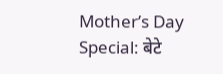Mother’s Day Special: बेटे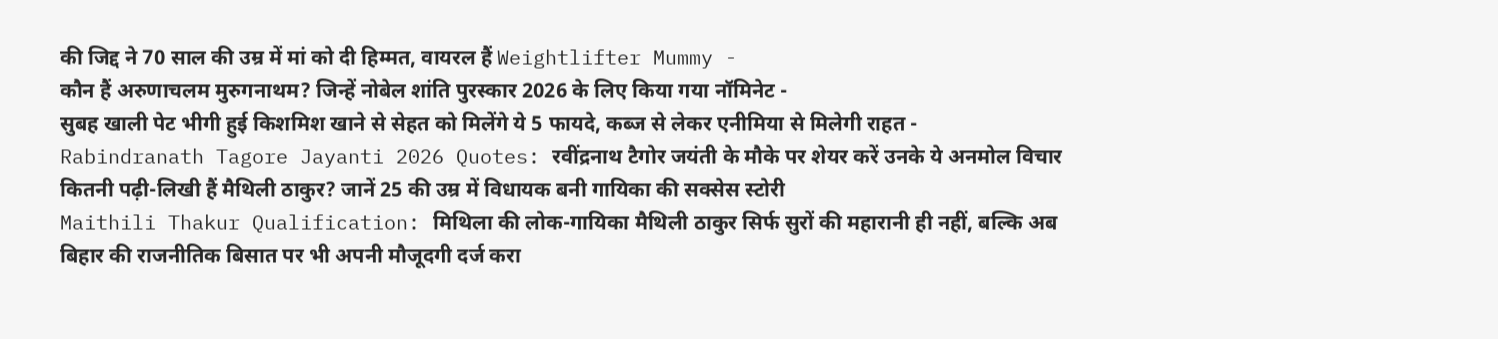की जिद्द ने 70 साल की उम्र में मां को दी हिम्मत, वायरल हैं Weightlifter Mummy -
कौन हैं अरुणाचलम मुरुगनाथम? जिन्हें नोबेल शांति पुरस्कार 2026 के लिए किया गया नॉमिनेट -
सुबह खाली पेट भीगी हुई किशमिश खाने से सेहत को मिलेंगे ये 5 फायदे, कब्ज से लेकर एनीमिया से मिलेगी राहत -
Rabindranath Tagore Jayanti 2026 Quotes: रवींद्रनाथ टैगोर जयंती के मौके पर शेयर करें उनके ये अनमोल विचार
कितनी पढ़ी-लिखी हैं मैथिली ठाकुर? जानें 25 की उम्र में विधायक बनी गायिका की सक्सेस स्टोरी
Maithili Thakur Qualification: मिथिला की लोक-गायिका मैथिली ठाकुर सिर्फ सुरों की महारानी ही नहीं, बल्कि अब बिहार की राजनीतिक बिसात पर भी अपनी मौजूदगी दर्ज करा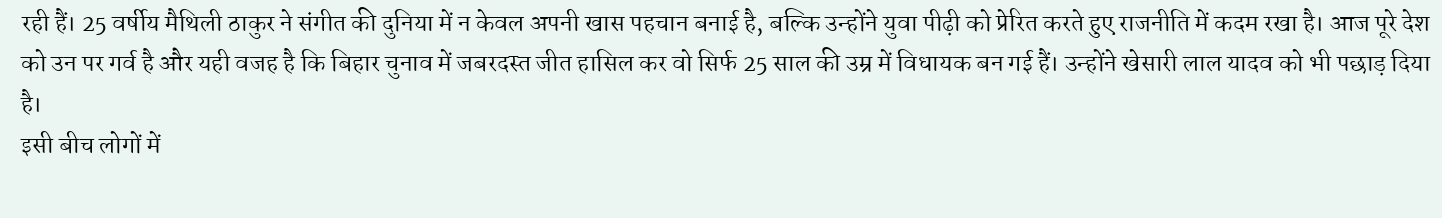रही हैं। 25 वर्षीय मैथिली ठाकुर ने संगीत की दुनिया में न केवल अपनी खास पहचान बनाई है, बल्कि उन्होंने युवा पीढ़ी को प्रेरित करते हुए राजनीति में कदम रखा है। आज पूरे देश को उन पर गर्व है और यही वजह है कि बिहार चुनाव में जबरदस्त जीत हासिल कर वो सिर्फ 25 साल की उम्र में विधायक बन गई हैं। उन्होंने खेसारी लाल यादव को भी पछाड़ दिया है।
इसी बीच लोगों में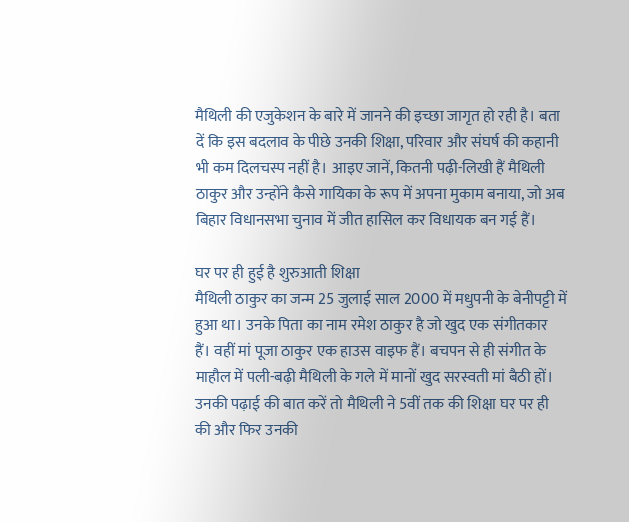मैथिली की एजुकेशन के बारे में जानने की इच्छा जागृत हो रही है। बता दें कि इस बदलाव के पीछे उनकी शिक्षा, परिवार और संघर्ष की कहानी भी कम दिलचस्प नहीं है। आइए जानें, कितनी पढ़ी-लिखी हैं मैथिली ठाकुर और उन्होंने कैसे गायिका के रूप में अपना मुकाम बनाया, जो अब बिहार विधानसभा चुनाव में जीत हासिल कर विधायक बन गई हैं।

घर पर ही हुई है शुरुआती शिक्षा
मैथिली ठाकुर का जन्म 25 जुलाई साल 2000 में मधुपनी के बेनीपट्टी में हुआ था। उनके पिता का नाम रमेश ठाकुर है जो खुद एक संगीतकार हैं। वहीं मां पूजा ठाकुर एक हाउस वाइफ हैं। बचपन से ही संगीत के माहौल में पली-बढ़ी मैथिली के गले में मानों खुद सरस्वती मां बैठी हों। उनकी पढ़ाई की बात करें तो मैथिली ने 5वीं तक की शिक्षा घर पर ही की और फिर उनकी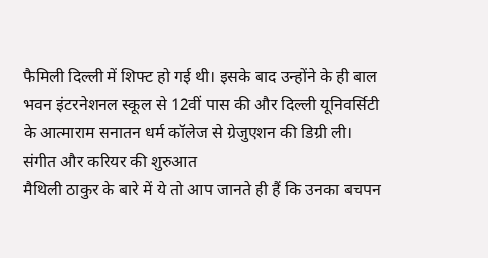फैमिली दिल्ली में शिफ्ट हो गई थी। इसके बाद उन्होंने के ही बाल भवन इंटरनेशनल स्कूल से 12वीं पास की और दिल्ली यूनिवर्सिटी के आत्माराम सनातन धर्म कॉलेज से ग्रेजुएशन की डिग्री ली।
संगीत और करियर की शुरुआत
मैथिली ठाकुर के बारे में ये तो आप जानते ही हैं कि उनका बचपन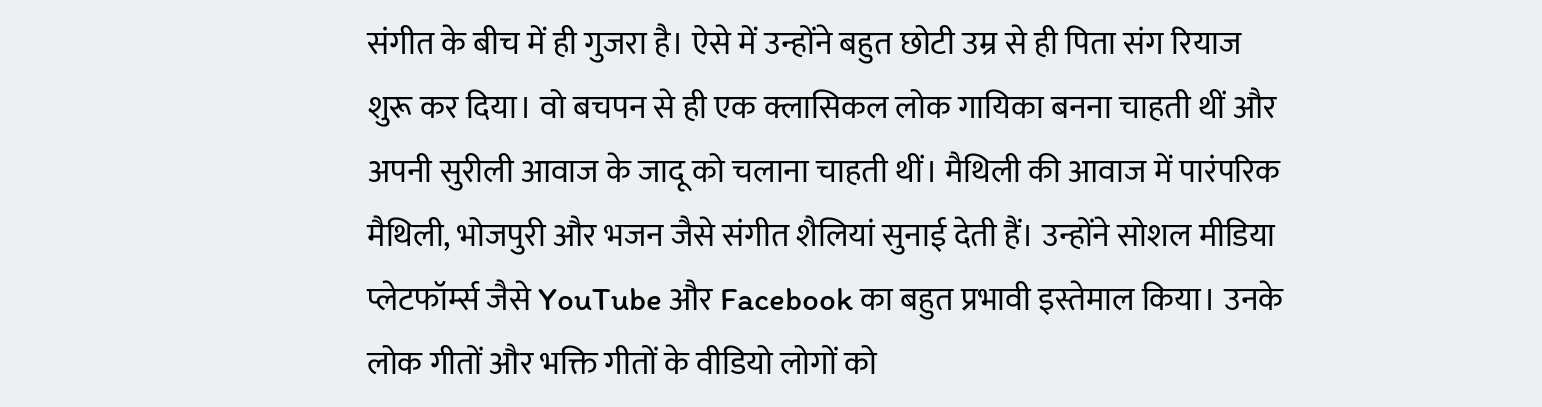संगीत के बीच में ही गुजरा है। ऐसे में उन्होंने बहुत छोटी उम्र से ही पिता संग रियाज शुरू कर दिया। वो बचपन से ही एक क्लासिकल लोक गायिका बनना चाहती थीं और अपनी सुरीली आवाज के जादू को चलाना चाहती थीं। मैथिली की आवाज में पारंपरिक मैथिली, भोजपुरी और भजन जैसे संगीत शैलियां सुनाई देती हैं। उन्होंने सोशल मीडिया प्लेटफॉर्म्स जैसे YouTube और Facebook का बहुत प्रभावी इस्तेमाल किया। उनके लोक गीतों और भक्ति गीतों के वीडियो लोगों को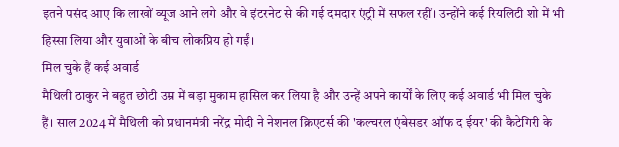इतने पसंद आए कि लाखों व्यूज आने लगे और वे इंटरनेट से की गई दमदार एंट्री में सफल रहीं। उन्होंने कई रियलिटी शो में भी हिस्सा लिया और युवाओं के बीच लोकप्रिय हो गईं।
मिल चुके हैं कई अवार्ड
मैथिली ठाकुर ने बहुत छोटी उम्र में बड़ा मुकाम हासिल कर लिया है और उन्हें अपने कार्यों के लिए कई अवार्ड भी मिल चुके हैं। साल 2024 में मैथिली को प्रधानमंत्री नरेंद्र मोदी ने नेशनल क्रिएटर्स की 'कल्चरल एंबेसडर ऑफ द ईयर' की कैटेगिरी के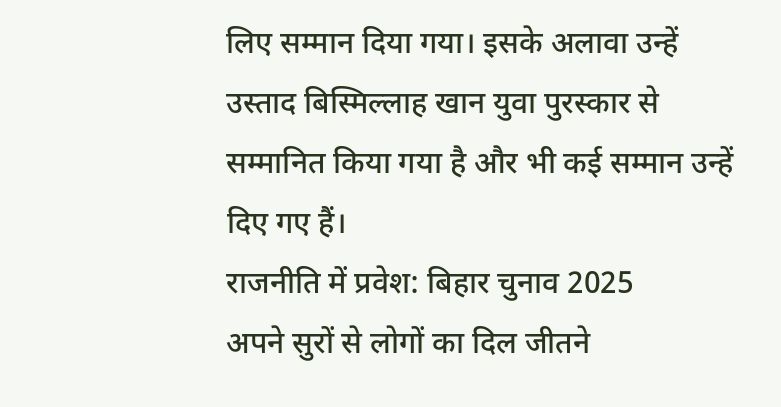लिए सम्मान दिया गया। इसके अलावा उन्हें उस्ताद बिस्मिल्लाह खान युवा पुरस्कार से सम्मानित किया गया है और भी कई सम्मान उन्हें दिए गए हैं।
राजनीति में प्रवेश: बिहार चुनाव 2025
अपने सुरों से लोगों का दिल जीतने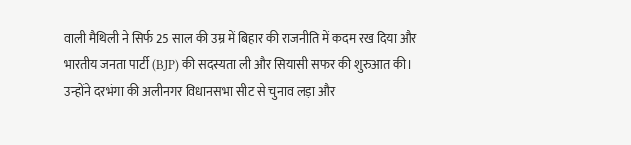वाली मैथिली ने सिर्फ 25 साल की उम्र में बिहार की राजनीति में कदम रख दिया और भारतीय जनता पार्टी (BJP) की सदस्यता ली और सियासी सफर की शुरुआत की। उन्होंने दरभंगा की अलीनगर विधानसभा सीट से चुनाव लड़ा और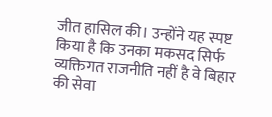जीत हासिल की। उन्होंने यह स्पष्ट किया है कि उनका मकसद सिर्फ व्यक्तिगत राजनीति नहीं है वे बिहार की सेवा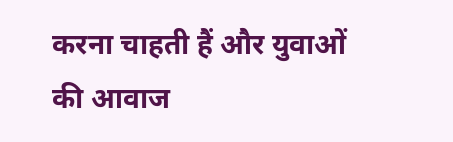करना चाहती हैं और युवाओं की आवाज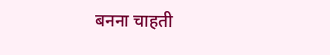बनना चाहती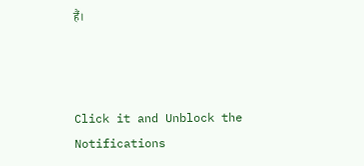हैं।



Click it and Unblock the Notifications